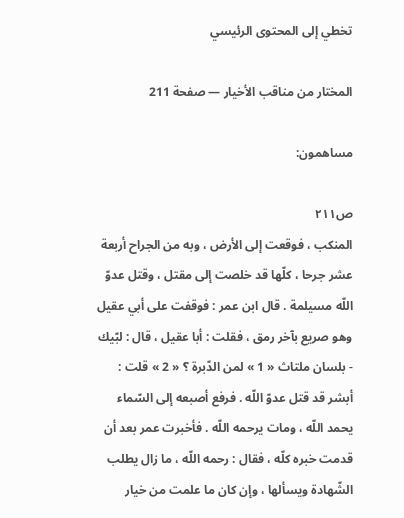تخطي إلى المحتوى الرئيسي

المختار من مناقب الأخيار — صفحة 211

مساهمون:

ص٢١١
المنكب ، فوقعت إلى الأرض ، وبه من الجراح أربعة عشر جرحا ، كلّها قد خلصت إلى مقتل ، وقتل عدوّ اللّه مسيلمة . قال ابن عمر : فوقفت على أبي عقيل وهو صريع بآخر رمق ، فقلت : أبا عقيل ، قال : لبّيك - بلسان ملتاث « 1 » لمن الدّبرة ؟ « 2 » قلت : أبشر قد قتل عدوّ اللّه . فرفع أصبعه إلى السّماء يحمد اللّه ، ومات يرحمه اللّه . فأخبرت عمر بعد أن قدمت خبره كلّه ، فقال : رحمه اللّه ، ما زال يطلب الشّهادة ويسألها ، وإن كان ما علمت من خيار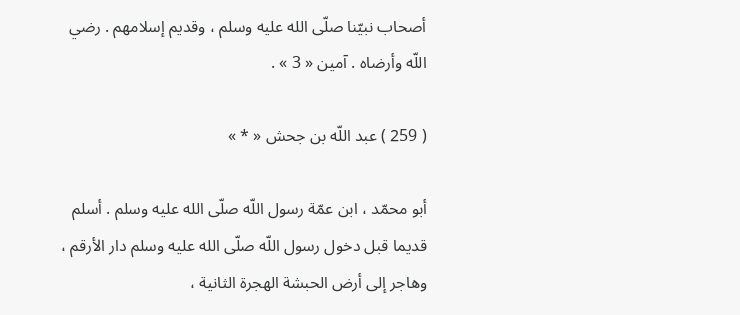أصحاب نبيّنا صلّى الله عليه وسلم ، وقديم إسلامهم . رضي اللّه وأرضاه . آمين « 3 » .

( 259 ) عبد اللّه بن جحش « * »

أبو محمّد ، ابن عمّة رسول اللّه صلّى الله عليه وسلم . أسلم قديما قبل دخول رسول اللّه صلّى الله عليه وسلم دار الأرقم ، وهاجر إلى أرض الحبشة الهجرة الثانية ،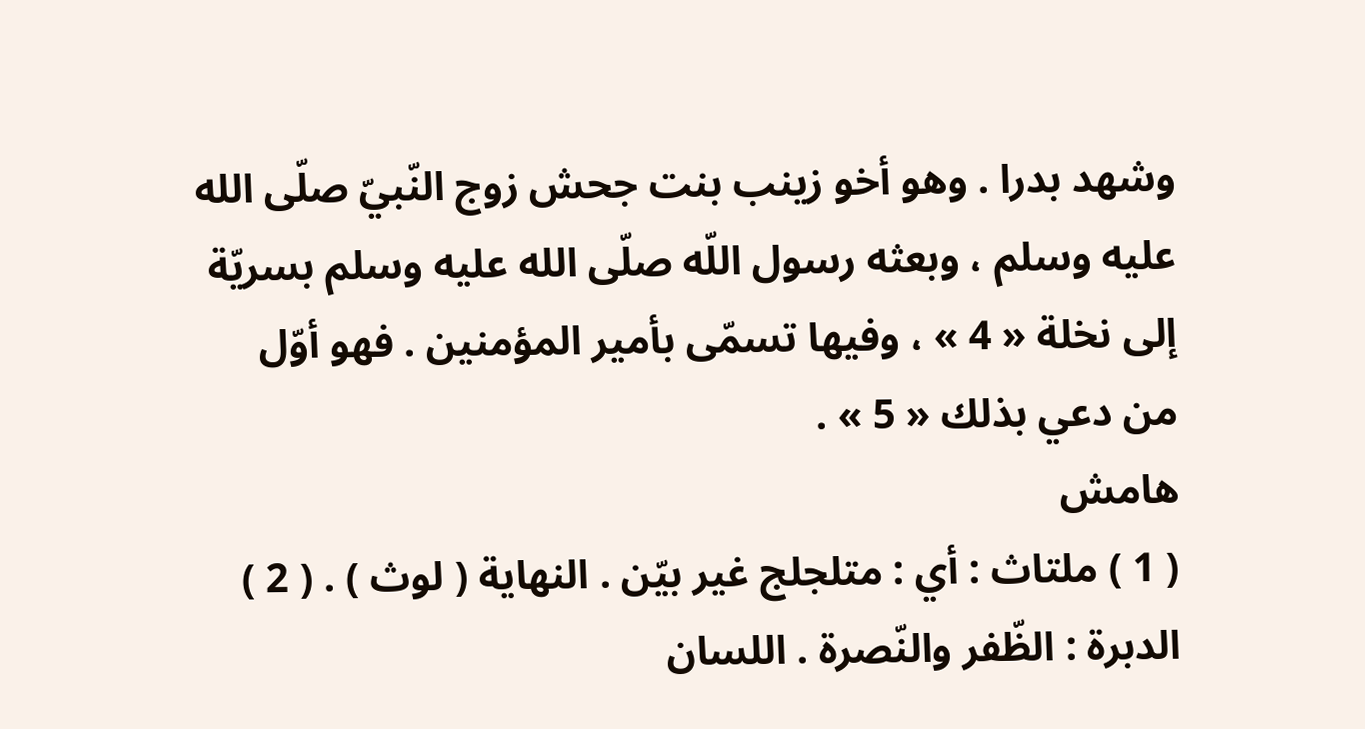وشهد بدرا . وهو أخو زينب بنت جحش زوج النّبيّ صلّى الله عليه وسلم ، وبعثه رسول اللّه صلّى الله عليه وسلم بسريّة إلى نخلة « 4 » ، وفيها تسمّى بأمير المؤمنين . فهو أوّل من دعي بذلك « 5 » .
هامش
( 1 ) ملتاث : أي : متلجلج غير بيّن . النهاية ( لوث ) . ( 2 ) الدبرة : الظّفر والنّصرة . اللسان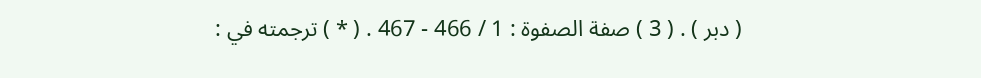( دبر ) . ( 3 ) صفة الصفوة : 1 / 466 - 467 . ( * ) ترجمته في :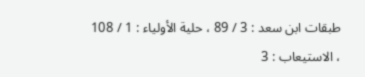طبقات ابن سعد : 3 / 89 ، حلية الأولياء : 1 / 108 ، الاستيعاب : 3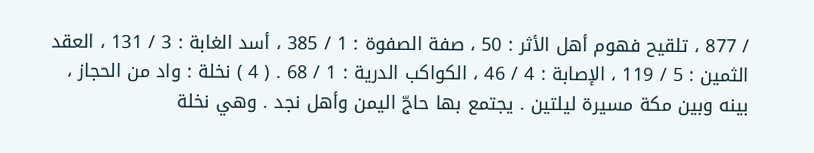/ 877 ، تلقيح فهوم أهل الأثر : 50 ، صفة الصفوة : 1 / 385 ، أسد الغابة : 3 / 131 ، العقد الثمين : 5 / 119 ، الإصابة : 4 / 46 ، الكواكب الدرية : 1 / 68 . ( 4 ) نخلة : واد من الحجاز ، بينه وبين مكة مسيرة ليلتين . يجتمع بها حاجّ اليمن وأهل نجد . وهي نخلة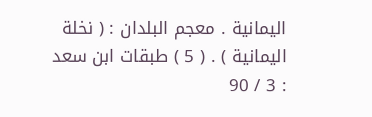اليمانية . معجم البلدان : ( نخلة اليمانية ) . ( 5 ) طبقات ابن سعد : 3 / 90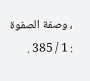، وصفة الصفوة : 1 / 385 .